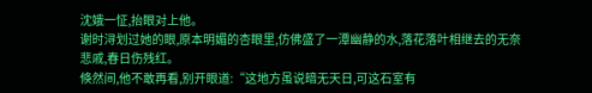沈娥一怔,抬眼对上他。
谢时浔划过她的眼,原本明媚的杏眼里,仿佛盛了一潭幽静的水,落花落叶相继去的无奈悲戚,春日伤残红。
倏然间,他不敢再看,别开眼道:“这地方虽说暗无天日,可这石室有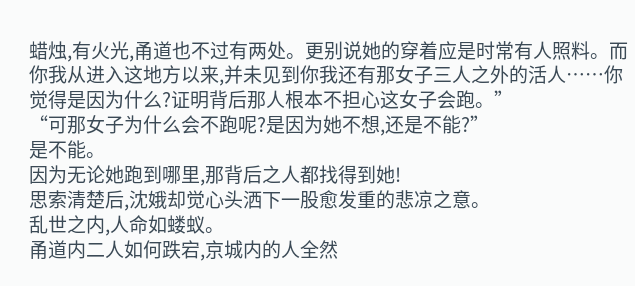蜡烛,有火光,甬道也不过有两处。更别说她的穿着应是时常有人照料。而你我从进入这地方以来,并未见到你我还有那女子三人之外的活人……你觉得是因为什么?证明背后那人根本不担心这女子会跑。”
“可那女子为什么会不跑呢?是因为她不想,还是不能?”
是不能。
因为无论她跑到哪里,那背后之人都找得到她!
思索清楚后,沈娥却觉心头洒下一股愈发重的悲凉之意。
乱世之内,人命如蝼蚁。
甬道内二人如何跌宕,京城内的人全然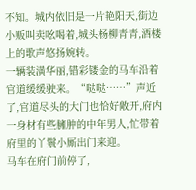不知。城内依旧是一片艳阳天,街边小贩叫卖吆喝着,城头杨柳青青,酒楼上的歌声悠扬婉转。
一辆装潢华丽,错彩镂金的马车沿着官道缓缓驶来。“哒哒……”声近了,官道尽头的大门也恰好敞开,府内一身材有些臃肿的中年男人,忙带着府里的丫鬟小厮出门来迎。
马车在府门前停了,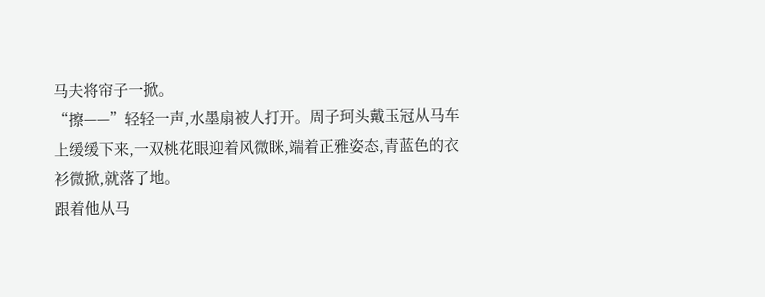马夫将帘子一掀。
“擦——”轻轻一声,水墨扇被人打开。周子珂头戴玉冠从马车上缓缓下来,一双桃花眼迎着风微眯,端着正雅姿态,青蓝色的衣衫微掀,就落了地。
跟着他从马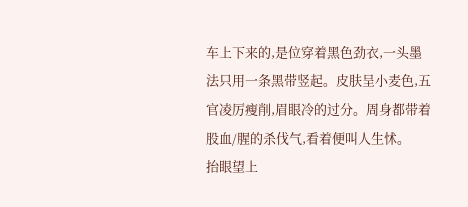车上下来的,是位穿着黑色劲衣,一头墨法只用一条黑带竖起。皮肤呈小麦色,五官凌厉瘦削,眉眼冷的过分。周身都带着股血/腥的杀伐气,看着便叫人生怵。
抬眼望上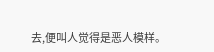去,便叫人觉得是恶人模样。